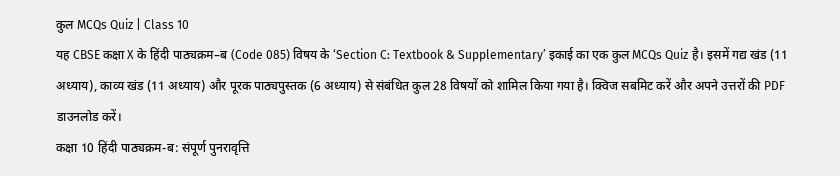कुल MCQs Quiz | Class 10
यह CBSE कक्षा X के हिंदी पाठ्यक्रम–ब (Code 085) विषय के ‘Section C: Textbook & Supplementary’ इकाई का एक कुल MCQs Quiz है। इसमें गद्य खंड (11 अध्याय), काव्य खंड (11 अध्याय) और पूरक पाठ्यपुस्तक (6 अध्याय) से संबंधित कुल 28 विषयों को शामिल किया गया है। क्विज सबमिट करें और अपने उत्तरों की PDF डाउनलोड करें।
कक्षा 10 हिंदी पाठ्यक्रम-ब: संपूर्ण पुनरावृत्ति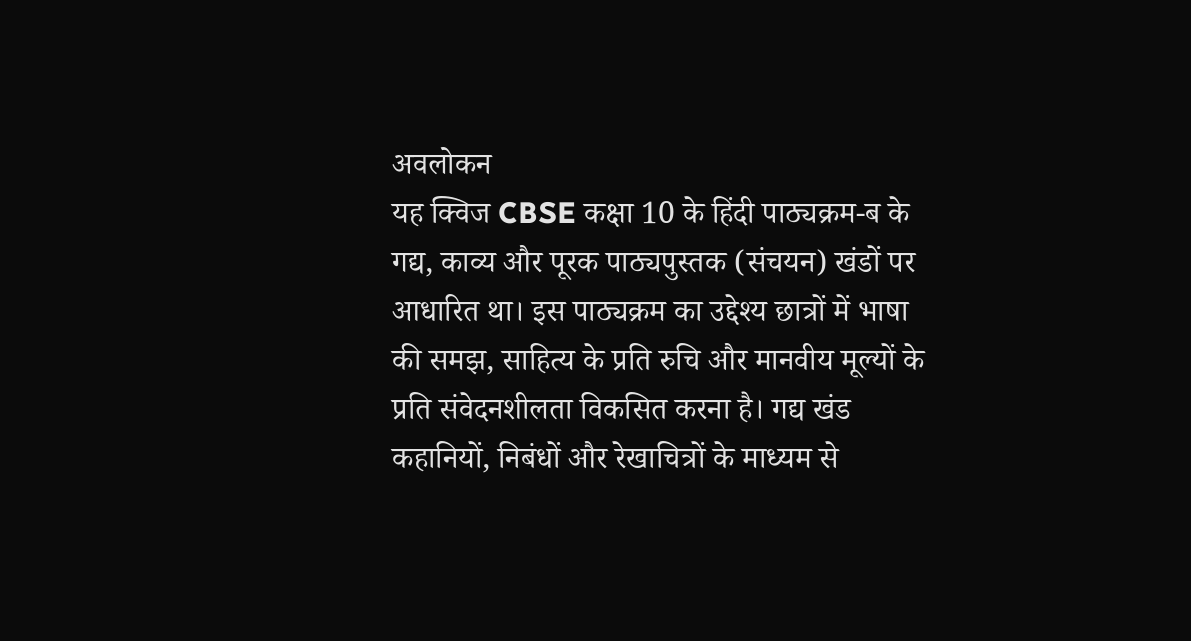अवलोकन
यह क्विज CBSE कक्षा 10 के हिंदी पाठ्यक्रम-ब के गद्य, काव्य और पूरक पाठ्यपुस्तक (संचयन) खंडों पर आधारित था। इस पाठ्यक्रम का उद्देश्य छात्रों में भाषा की समझ, साहित्य के प्रति रुचि और मानवीय मूल्यों के प्रति संवेदनशीलता विकसित करना है। गद्य खंड कहानियों, निबंधों और रेखाचित्रों के माध्यम से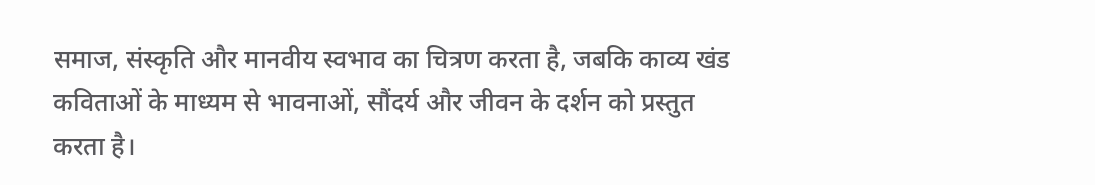समाज, संस्कृति और मानवीय स्वभाव का चित्रण करता है, जबकि काव्य खंड कविताओं के माध्यम से भावनाओं, सौंदर्य और जीवन के दर्शन को प्रस्तुत करता है।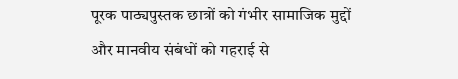पूरक पाठ्यपुस्तक छात्रों को गंभीर सामाजिक मुद्दों और मानवीय संबंधों को गहराई से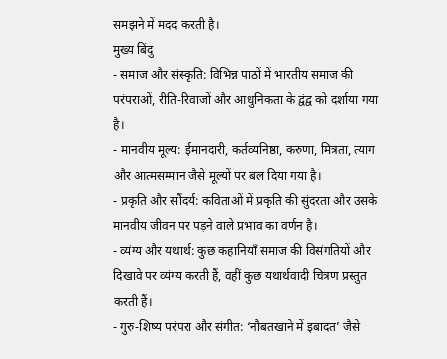समझने में मदद करती है।
मुख्य बिंदु
- समाज और संस्कृति: विभिन्न पाठों में भारतीय समाज की परंपराओं, रीति-रिवाजों और आधुनिकता के द्वंद्व को दर्शाया गया है।
- मानवीय मूल्य: ईमानदारी, कर्तव्यनिष्ठा, करुणा, मित्रता, त्याग और आत्मसम्मान जैसे मूल्यों पर बल दिया गया है।
- प्रकृति और सौंदर्य: कविताओं में प्रकृति की सुंदरता और उसके मानवीय जीवन पर पड़ने वाले प्रभाव का वर्णन है।
- व्यंग्य और यथार्थ: कुछ कहानियाँ समाज की विसंगतियों और दिखावे पर व्यंग्य करती हैं, वहीं कुछ यथार्थवादी चित्रण प्रस्तुत करती हैं।
- गुरु-शिष्य परंपरा और संगीत: ‘नौबतखाने में इबादत’ जैसे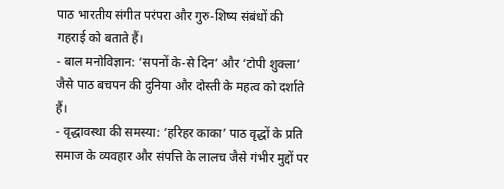पाठ भारतीय संगीत परंपरा और गुरु-शिष्य संबंधों की गहराई को बताते हैं।
- बाल मनोविज्ञान: ‘सपनों के-से दिन’ और ‘टोपी शुक्ला’ जैसे पाठ बचपन की दुनिया और दोस्ती के महत्व को दर्शाते हैं।
- वृद्धावस्था की समस्या: ‘हरिहर काका’ पाठ वृद्धों के प्रति समाज के व्यवहार और संपत्ति के लालच जैसे गंभीर मुद्दों पर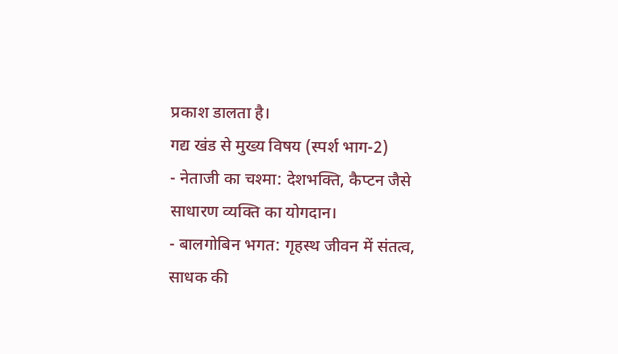प्रकाश डालता है।
गद्य खंड से मुख्य विषय (स्पर्श भाग-2)
- नेताजी का चश्मा: देशभक्ति, कैप्टन जैसे साधारण व्यक्ति का योगदान।
- बालगोबिन भगत: गृहस्थ जीवन में संतत्व, साधक की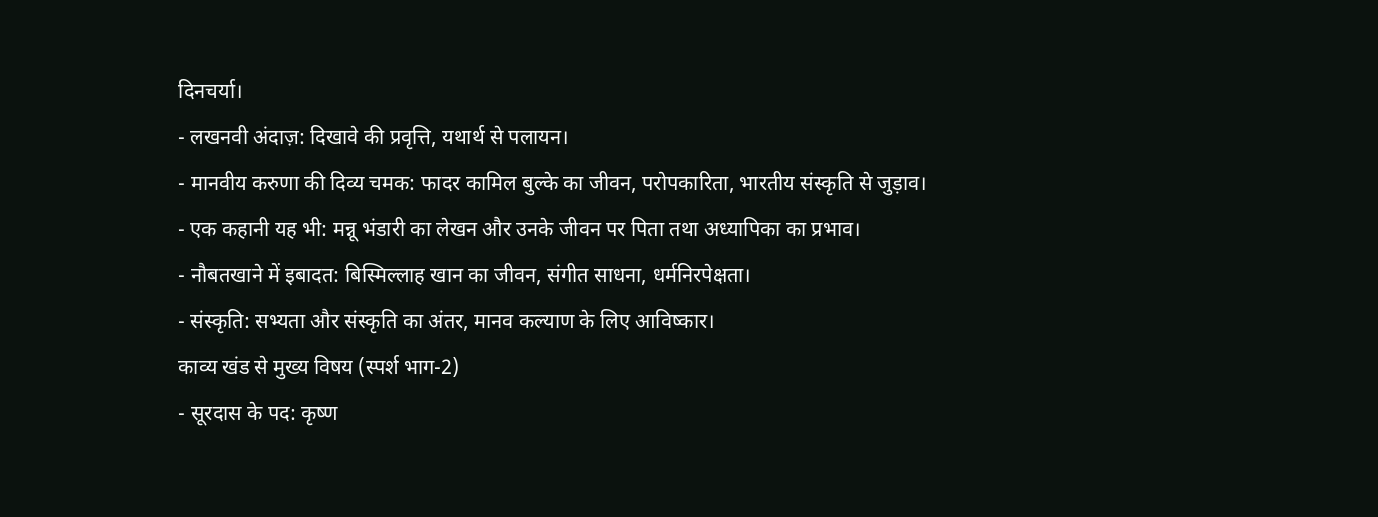दिनचर्या।
- लखनवी अंदाज़: दिखावे की प्रवृत्ति, यथार्थ से पलायन।
- मानवीय करुणा की दिव्य चमक: फादर कामिल बुल्के का जीवन, परोपकारिता, भारतीय संस्कृति से जुड़ाव।
- एक कहानी यह भी: मन्नू भंडारी का लेखन और उनके जीवन पर पिता तथा अध्यापिका का प्रभाव।
- नौबतखाने में इबादत: बिस्मिल्लाह खान का जीवन, संगीत साधना, धर्मनिरपेक्षता।
- संस्कृति: सभ्यता और संस्कृति का अंतर, मानव कल्याण के लिए आविष्कार।
काव्य खंड से मुख्य विषय (स्पर्श भाग-2)
- सूरदास के पद: कृष्ण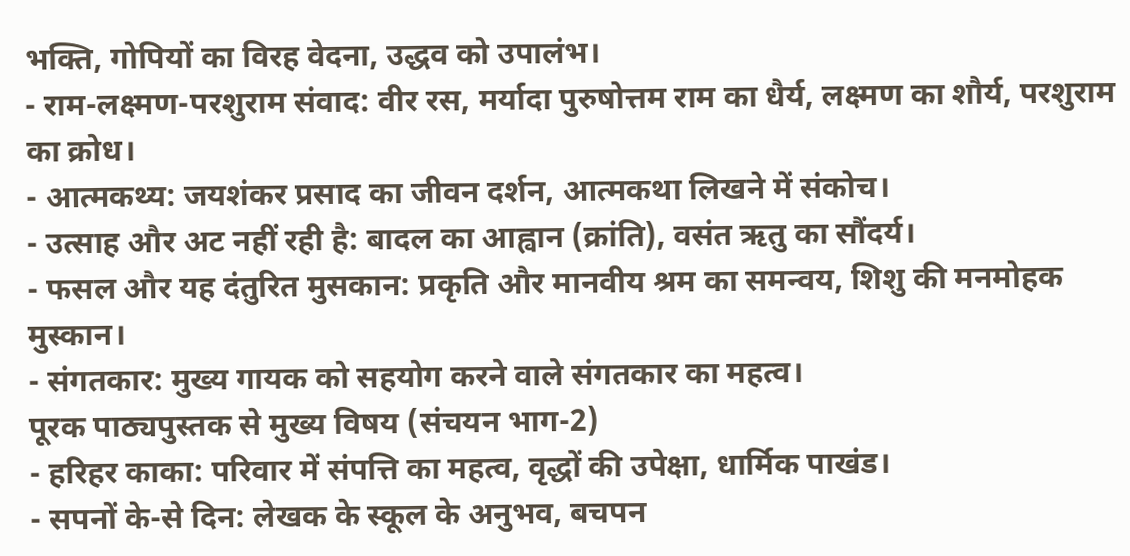भक्ति, गोपियों का विरह वेदना, उद्धव को उपालंभ।
- राम-लक्ष्मण-परशुराम संवाद: वीर रस, मर्यादा पुरुषोत्तम राम का धैर्य, लक्ष्मण का शौर्य, परशुराम का क्रोध।
- आत्मकथ्य: जयशंकर प्रसाद का जीवन दर्शन, आत्मकथा लिखने में संकोच।
- उत्साह और अट नहीं रही है: बादल का आह्वान (क्रांति), वसंत ऋतु का सौंदर्य।
- फसल और यह दंतुरित मुसकान: प्रकृति और मानवीय श्रम का समन्वय, शिशु की मनमोहक मुस्कान।
- संगतकार: मुख्य गायक को सहयोग करने वाले संगतकार का महत्व।
पूरक पाठ्यपुस्तक से मुख्य विषय (संचयन भाग-2)
- हरिहर काका: परिवार में संपत्ति का महत्व, वृद्धों की उपेक्षा, धार्मिक पाखंड।
- सपनों के-से दिन: लेखक के स्कूल के अनुभव, बचपन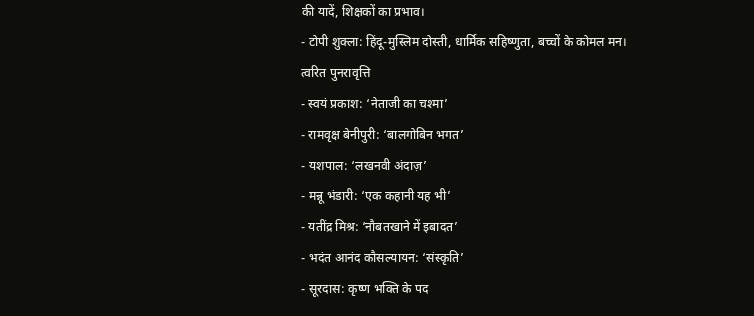की यादें, शिक्षकों का प्रभाव।
- टोपी शुक्ला: हिंदू-मुस्लिम दोस्ती, धार्मिक सहिष्णुता, बच्चों के कोमल मन।
त्वरित पुनरावृत्ति
- स्वयं प्रकाश: ‘नेताजी का चश्मा’
- रामवृक्ष बेनीपुरी: ‘बालगोबिन भगत’
- यशपाल: ‘लखनवी अंदाज़’
- मन्नू भंडारी: ‘एक कहानी यह भी’
- यतींद्र मिश्र: ‘नौबतखाने में इबादत’
- भदंत आनंद कौसल्यायन: ‘संस्कृति’
- सूरदास: कृष्ण भक्ति के पद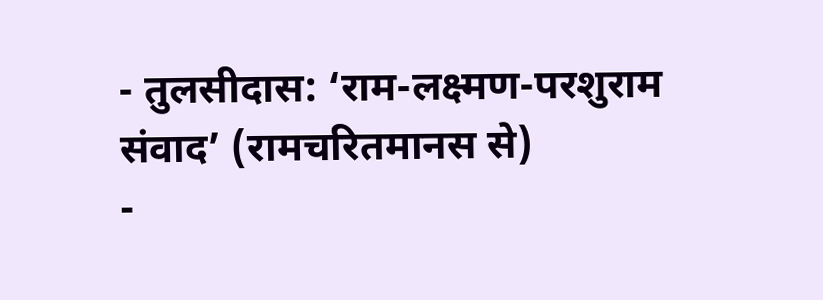- तुलसीदास: ‘राम-लक्ष्मण-परशुराम संवाद’ (रामचरितमानस से)
-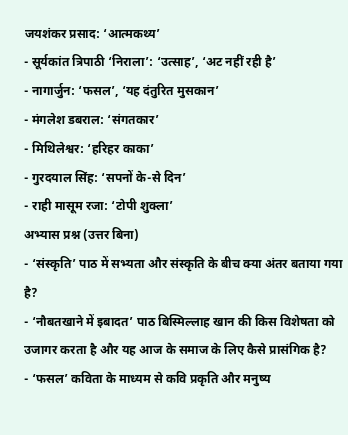जयशंकर प्रसाद: ‘आत्मकथ्य’
- सूर्यकांत त्रिपाठी ‘निराला’: ‘उत्साह’, ‘अट नहीं रही है’
- नागार्जुन: ‘फसल’, ‘यह दंतुरित मुसकान’
- मंगलेश डबराल: ‘संगतकार’
- मिथिलेश्वर: ‘हरिहर काका’
- गुरदयाल सिंह: ‘सपनों के-से दिन’
- राही मासूम रजा: ‘टोपी शुक्ला’
अभ्यास प्रश्न (उत्तर बिना)
- ‘संस्कृति’ पाठ में सभ्यता और संस्कृति के बीच क्या अंतर बताया गया है?
- ‘नौबतखाने में इबादत’ पाठ बिस्मिल्लाह खान की किस विशेषता को उजागर करता है और यह आज के समाज के लिए कैसे प्रासंगिक है?
- ‘फसल’ कविता के माध्यम से कवि प्रकृति और मनुष्य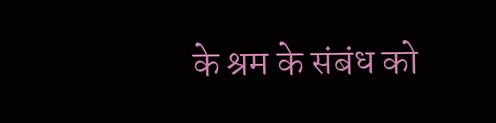के श्रम के संबंध को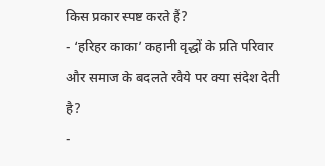किस प्रकार स्पष्ट करते हैं?
- ‘हरिहर काका’ कहानी वृद्धों के प्रति परिवार और समाज के बदलते रवैये पर क्या संदेश देती है?
-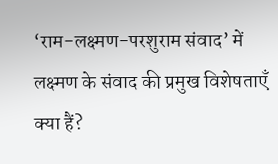‘राम-लक्ष्मण-परशुराम संवाद’ में लक्ष्मण के संवाद की प्रमुख विशेषताएँ क्या हैं?